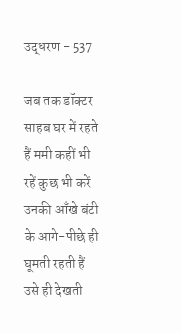उद्धरण - 537

जब तक डॉक्टर साहब घर में रहते हैं ममी कहीं भी रहें कुछ भी करें उनकी आँखे बंटी के आगे-पीछे ही घूमती रहती हैं उसे ही देखती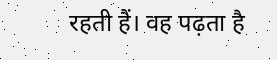रहती हैं। वह पढ़ता है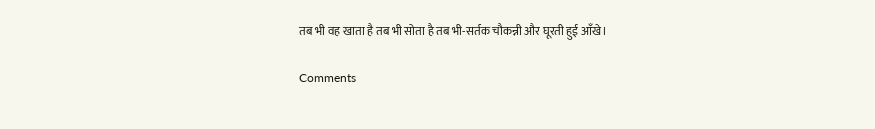तब भी वह खाता है तब भी सोता है तब भी-सर्तक चौकन्नी और घूरती हुई आँखे।

Comments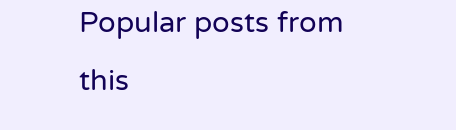Popular posts from this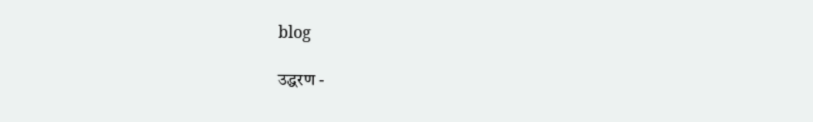blog

उद्धरण -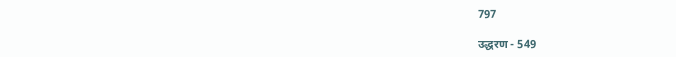797

उद्धरण - 549